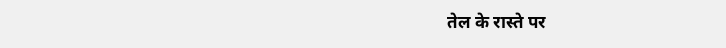तेल के रास्ते पर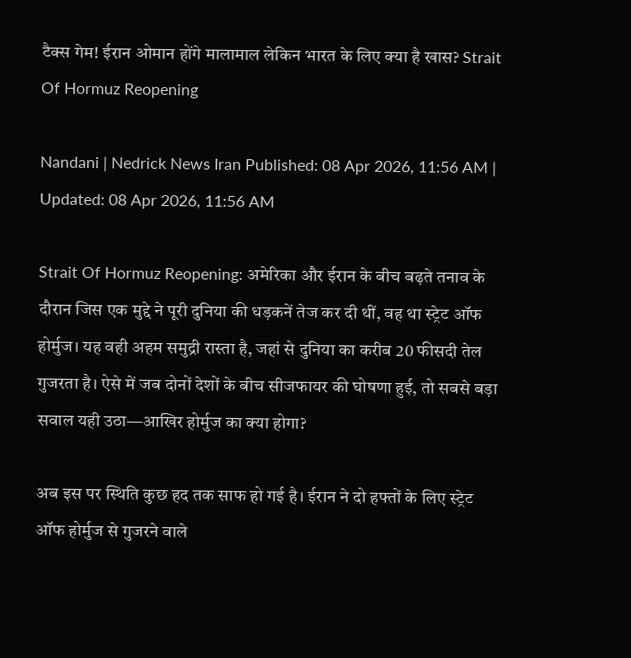टैक्स गेम! ईरान ओमान होंगे मालामाल लेकिन भारत के लिए क्या है खास? Strait Of Hormuz Reopening

Nandani | Nedrick News Iran Published: 08 Apr 2026, 11:56 AM | Updated: 08 Apr 2026, 11:56 AM

Strait Of Hormuz Reopening: अमेरिका और ईरान के बीच बढ़ते तनाव के दौरान जिस एक मुद्दे ने पूरी दुनिया की धड़कनें तेज कर दी थीं, वह था स्ट्रेट ऑफ होर्मुज। यह वही अहम समुद्री रास्ता है, जहां से दुनिया का करीब 20 फीसदी तेल गुजरता है। ऐसे में जब दोनों देशों के बीच सीजफायर की घोषणा हुई, तो सबसे बड़ा सवाल यही उठा—आखिर होर्मुज का क्या होगा?

अब इस पर स्थिति कुछ हद तक साफ हो गई है। ईरान ने दो हफ्तों के लिए स्ट्रेट ऑफ होर्मुज से गुजरने वाले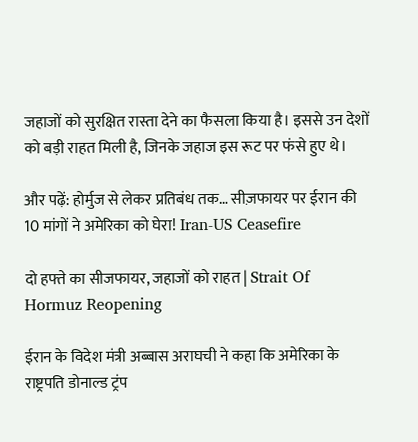जहाजों को सुरक्षित रास्ता देने का फैसला किया है। इससे उन देशों को बड़ी राहत मिली है, जिनके जहाज इस रूट पर फंसे हुए थे।

और पढ़ें: होर्मुज से लेकर प्रतिबंध तक… सीज़फायर पर ईरान की 10 मांगों ने अमेरिका को घेरा! Iran-US Ceasefire

दो हफ्ते का सीजफायर, जहाजों को राहत | Strait Of Hormuz Reopening

ईरान के विदेश मंत्री अब्बास अराघची ने कहा कि अमेरिका के राष्ट्रपति डोनाल्ड ट्रंप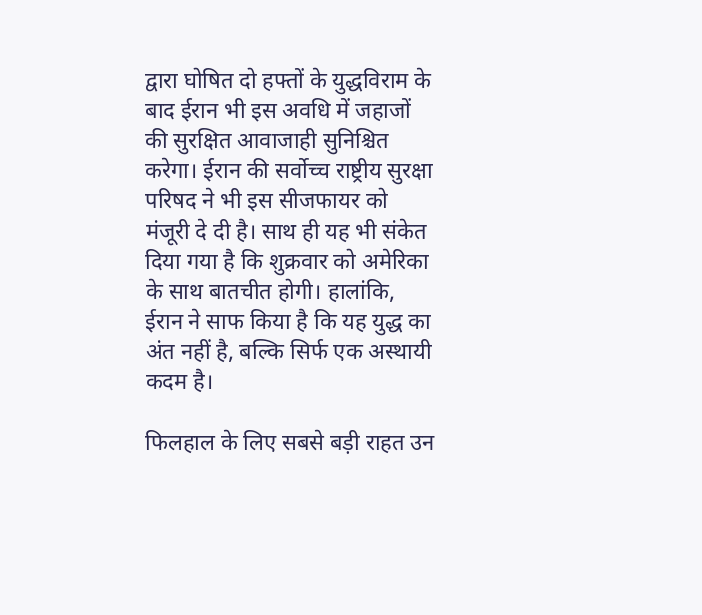द्वारा घोषित दो हफ्तों के युद्धविराम के बाद ईरान भी इस अवधि में जहाजों की सुरक्षित आवाजाही सुनिश्चित करेगा। ईरान की सर्वोच्च राष्ट्रीय सुरक्षा परिषद ने भी इस सीजफायर को मंजूरी दे दी है। साथ ही यह भी संकेत दिया गया है कि शुक्रवार को अमेरिका के साथ बातचीत होगी। हालांकि, ईरान ने साफ किया है कि यह युद्ध का अंत नहीं है, बल्कि सिर्फ एक अस्थायी कदम है।

फिलहाल के लिए सबसे बड़ी राहत उन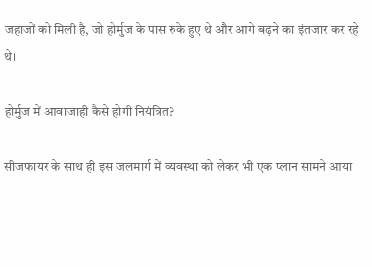जहाजों को मिली है, जो होर्मुज के पास रुके हुए थे और आगे बढ़ने का इंतजार कर रहे थे।

होर्मुज में आवाजाही कैसे होगी नियंत्रित?

सीजफायर के साथ ही इस जलमार्ग में व्यवस्था को लेकर भी एक प्लान सामने आया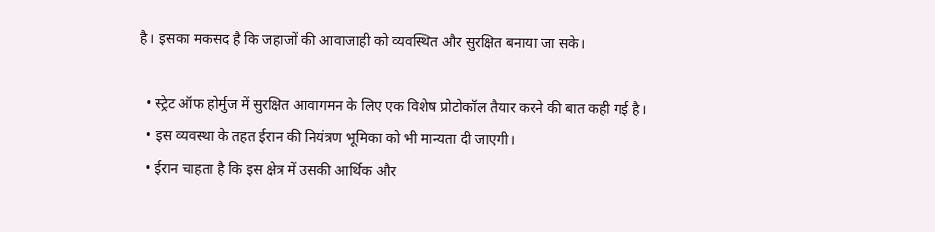है। इसका मकसद है कि जहाजों की आवाजाही को व्यवस्थित और सुरक्षित बनाया जा सके।

  • स्ट्रेट ऑफ होर्मुज में सुरक्षित आवागमन के लिए एक विशेष प्रोटोकॉल तैयार करने की बात कही गई है।
  • इस व्यवस्था के तहत ईरान की नियंत्रण भूमिका को भी मान्यता दी जाएगी।
  • ईरान चाहता है कि इस क्षेत्र में उसकी आर्थिक और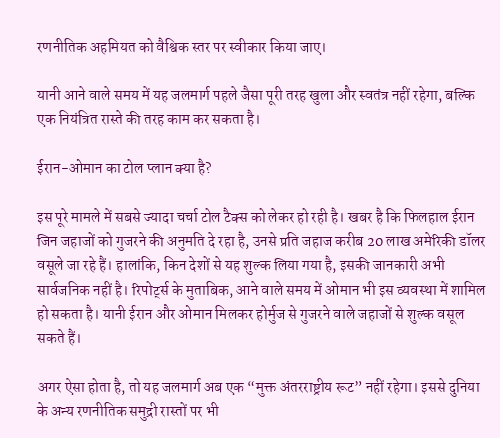रणनीतिक अहमियत को वैश्विक स्तर पर स्वीकार किया जाए।

यानी आने वाले समय में यह जलमार्ग पहले जैसा पूरी तरह खुला और स्वतंत्र नहीं रहेगा, बल्कि एक नियंत्रित रास्ते की तरह काम कर सकता है।

ईरान-ओमान का टोल प्लान क्या है?

इस पूरे मामले में सबसे ज्यादा चर्चा टोल टैक्स को लेकर हो रही है। खबर है कि फिलहाल ईरान जिन जहाजों को गुजरने की अनुमति दे रहा है, उनसे प्रति जहाज करीब 20 लाख अमेरिकी डॉलर वसूले जा रहे हैं। हालांकि, किन देशों से यह शुल्क लिया गया है, इसकी जानकारी अभी सार्वजनिक नहीं है। रिपोर्ट्स के मुताबिक, आने वाले समय में ओमान भी इस व्यवस्था में शामिल हो सकता है। यानी ईरान और ओमान मिलकर होर्मुज से गुजरने वाले जहाजों से शुल्क वसूल सकते हैं।

अगर ऐसा होता है, तो यह जलमार्ग अब एक “मुक्त अंतरराष्ट्रीय रूट” नहीं रहेगा। इससे दुनिया के अन्य रणनीतिक समुद्री रास्तों पर भी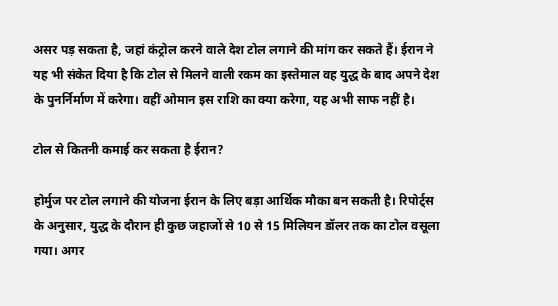असर पड़ सकता है, जहां कंट्रोल करने वाले देश टोल लगाने की मांग कर सकते हैं। ईरान ने यह भी संकेत दिया है कि टोल से मिलने वाली रकम का इस्तेमाल वह युद्ध के बाद अपने देश के पुनर्निर्माण में करेगा। वहीं ओमान इस राशि का क्या करेगा, यह अभी साफ नहीं है।

टोल से कितनी कमाई कर सकता है ईरान?

होर्मुज पर टोल लगाने की योजना ईरान के लिए बड़ा आर्थिक मौका बन सकती है। रिपोर्ट्स के अनुसार, युद्ध के दौरान ही कुछ जहाजों से 10 से 15 मिलियन डॉलर तक का टोल वसूला गया। अगर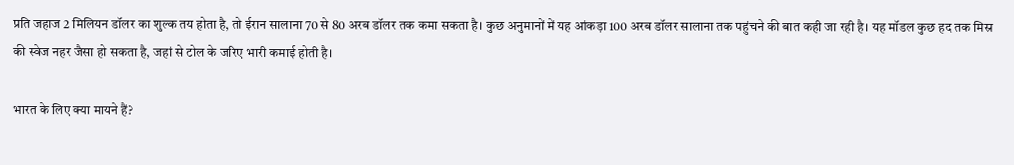प्रति जहाज 2 मिलियन डॉलर का शुल्क तय होता है, तो ईरान सालाना 70 से 80 अरब डॉलर तक कमा सकता है। कुछ अनुमानों में यह आंकड़ा 100 अरब डॉलर सालाना तक पहुंचने की बात कही जा रही है। यह मॉडल कुछ हद तक मिस्र की स्वेज नहर जैसा हो सकता है, जहां से टोल के जरिए भारी कमाई होती है।

भारत के लिए क्या मायने हैं?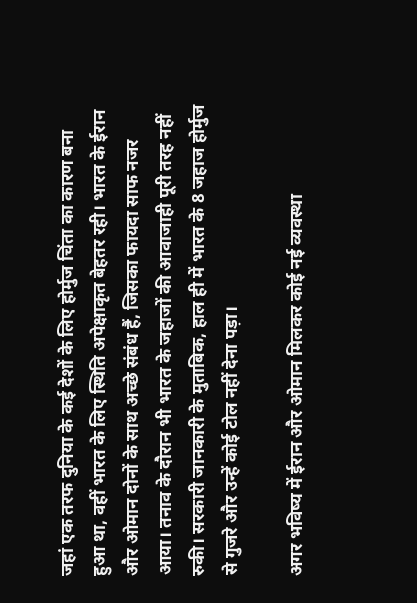जहां एक तरफ दुनिया के कई देशों के लिए होर्मुज चिंता का कारण बना हुआ था, वहीं भारत के लिए स्थिति अपेक्षाकृत बेहतर रही। भारत के ईरान और ओमान दोनों के साथ अच्छे संबंध हैं, जिसका फायदा साफ नजर आया। तनाव के दौरान भी भारत के जहाजों की आवाजाही पूरी तरह नहीं रुकी। सरकारी जानकारी के मुताबिक, हाल ही में भारत के 8 जहाज होर्मुज से गुजरे और उन्हें कोई टोल नहीं देना पड़ा।

अगर भविष्य में ईरान और ओमान मिलकर कोई नई व्यवस्था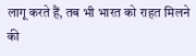लागू करते हैं, तब भी भारत को राहत मिलने की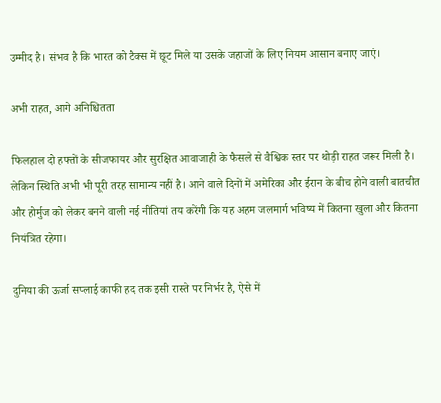उम्मीद है। संभव है कि भारत को टैक्स में छूट मिले या उसके जहाजों के लिए नियम आसान बनाए जाएं।

अभी राहत, आगे अनिश्चितता

फिलहाल दो हफ्तों के सीजफायर और सुरक्षित आवाजाही के फैसले से वैश्विक स्तर पर थोड़ी राहत जरूर मिली है। लेकिन स्थिति अभी भी पूरी तरह सामान्य नहीं है। आने वाले दिनों में अमेरिका और ईरान के बीच होने वाली बातचीत और होर्मुज को लेकर बनने वाली नई नीतियां तय करेंगी कि यह अहम जलमार्ग भविष्य में कितना खुला और कितना नियंत्रित रहेगा।

दुनिया की ऊर्जा सप्लाई काफी हद तक इसी रास्ते पर निर्भर है, ऐसे में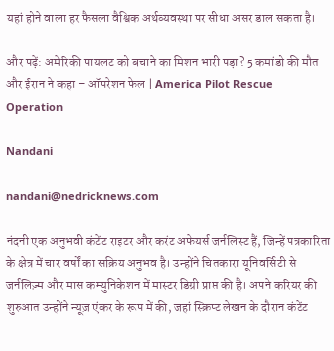यहां होने वाला हर फैसला वैश्विक अर्थव्यवस्था पर सीधा असर डाल सकता है।

और पढ़ें: अमेरिकी पायलट को बचाने का मिशन भारी पड़ा? 5 कमांडो की मौत और ईरान ने कहा – ऑपरेशन फेल | America Pilot Rescue Operation

Nandani

nandani@nedricknews.com

नंदनी एक अनुभवी कंटेंट राइटर और करंट अफेयर्स जर्नलिस्ट हैं, जिन्हें पत्रकारिता के क्षेत्र में चार वर्षों का सक्रिय अनुभव है। उन्होंने चितकारा यूनिवर्सिटी से जर्नलिज़्म और मास कम्युनिकेशन में मास्टर डिग्री प्राप्त की है। अपने करियर की शुरुआत उन्होंने न्यूज़ एंकर के रूप में की, जहां स्क्रिप्ट लेखन के दौरान कंटेंट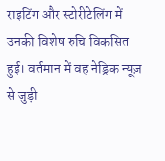राइटिंग और स्टोरीटेलिंग में उनकी विशेष रुचि विकसित हुई। वर्तमान में वह नेड्रिक न्यूज़ से जुड़ी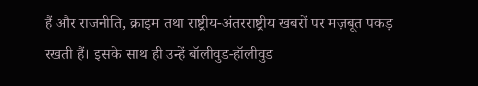हैं और राजनीति, क्राइम तथा राष्ट्रीय-अंतरराष्ट्रीय खबरों पर मज़बूत पकड़ रखती हैं। इसके साथ ही उन्हें बॉलीवुड-हॉलीवुड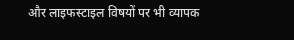और लाइफस्टाइल विषयों पर भी व्यापक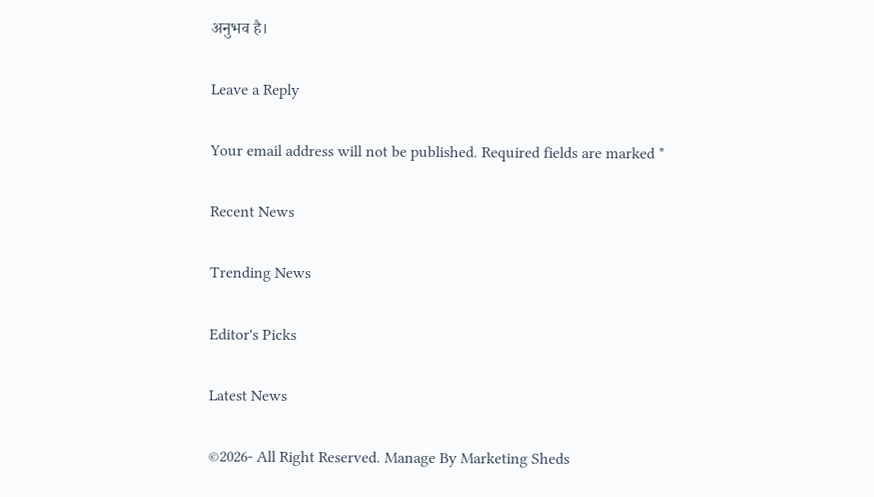अनुभव है।

Leave a Reply

Your email address will not be published. Required fields are marked *

Recent News

Trending News

Editor's Picks

Latest News

©2026- All Right Reserved. Manage By Marketing Sheds